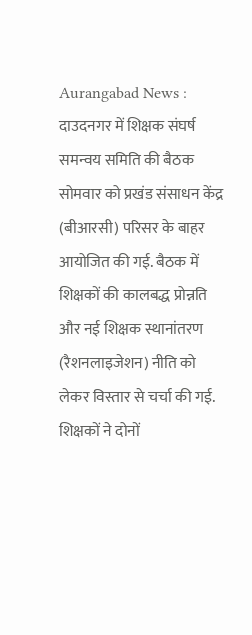Aurangabad News : दाउदनगर में शिक्षक संघर्ष समन्वय समिति की बैठक सोमवार को प्रखंड संसाधन केंद्र (बीआरसी) परिसर के बाहर आयोजित की गई. बैठक में शिक्षकों की कालबद्ध प्रोन्नति और नई शिक्षक स्थानांतरण (रैशनलाइजेशन) नीति को लेकर विस्तार से चर्चा की गई. शिक्षकों ने दोनों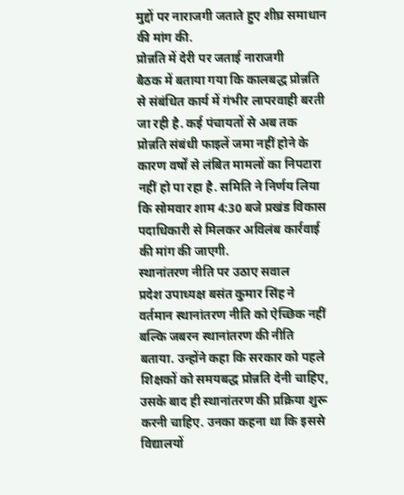मुद्दों पर नाराजगी जताते हुए शीघ्र समाधान की मांग की.
प्रोन्नति में देरी पर जताई नाराजगी
बैठक में बताया गया कि कालबद्ध प्रोन्नति से संबंधित कार्य में गंभीर लापरवाही बरती जा रही है. कई पंचायतों से अब तक प्रोन्नति संबंधी फाइलें जमा नहीं होने के कारण वर्षों से लंबित मामलों का निपटारा नहीं हो पा रहा है. समिति ने निर्णय लिया कि सोमवार शाम 4:30 बजे प्रखंड विकास पदाधिकारी से मिलकर अविलंब कार्रवाई की मांग की जाएगी.
स्थानांतरण नीति पर उठाए सवाल
प्रदेश उपाध्यक्ष बसंत कुमार सिंह ने वर्तमान स्थानांतरण नीति को ऐच्छिक नहीं बल्कि जबरन स्थानांतरण की नीति बताया. उन्होंने कहा कि सरकार को पहले शिक्षकों को समयबद्ध प्रोन्नति देनी चाहिए, उसके बाद ही स्थानांतरण की प्रक्रिया शुरू करनी चाहिए. उनका कहना था कि इससे विद्यालयों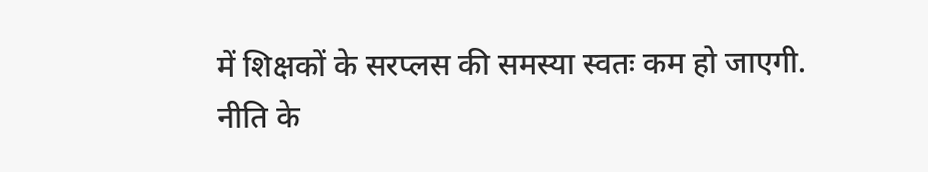में शिक्षकों के सरप्लस की समस्या स्वतः कम हो जाएगी.
नीति के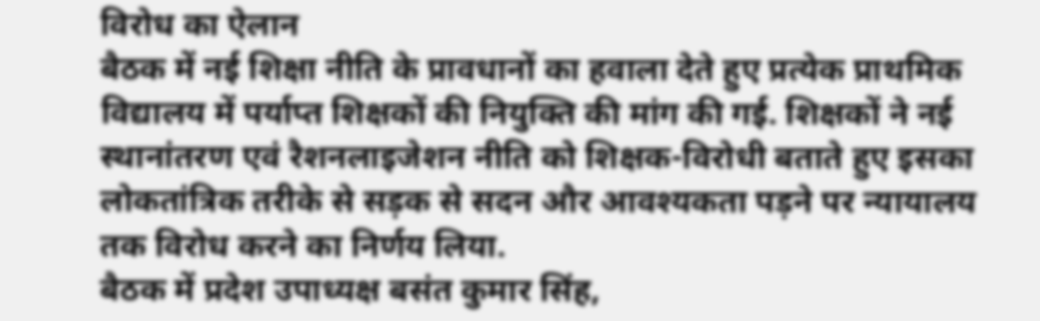विरोध का ऐलान
बैठक में नई शिक्षा नीति के प्रावधानों का हवाला देते हुए प्रत्येक प्राथमिक विद्यालय में पर्याप्त शिक्षकों की नियुक्ति की मांग की गई. शिक्षकों ने नई स्थानांतरण एवं रैशनलाइजेशन नीति को शिक्षक-विरोधी बताते हुए इसका लोकतांत्रिक तरीके से सड़क से सदन और आवश्यकता पड़ने पर न्यायालय तक विरोध करने का निर्णय लिया.
बैठक में प्रदेश उपाध्यक्ष बसंत कुमार सिंह,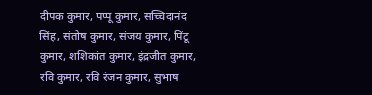दीपक कुमार, पप्पू कुमार, सच्चिदानंद सिंह, संतोष कुमार, संजय कुमार, पिंटू कुमार, शशिकांत कुमार, इंद्रजीत कुमार, रवि कुमार, रवि रंजन कुमार, सुभाष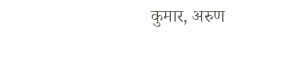कुमार, अरुण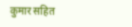कुमार सहित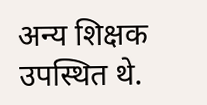अन्य शिक्षक उपस्थित थे.